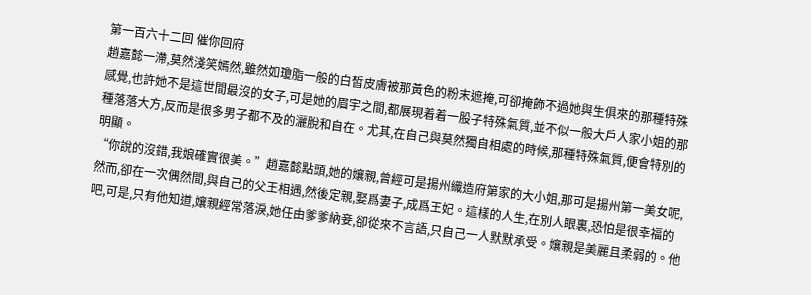第一百六十二回 催你回府
趙嘉懿一滯,莫然淺笑嫣然,雖然如瓊脂一般的白皙皮膚被那黃色的粉末遮掩,可卻掩飾不過她與生俱來的那種特殊感覺,也許她不是這世間最沒的女子,可是她的眉宇之間,都展現着着一股子特殊氣質,並不似一般大戶人家小姐的那種落落大方,反而是很多男子都不及的灑脫和自在。尤其,在自己與莫然獨自相處的時候,那種特殊氣質,便會特別的明顯。
“你說的沒錯,我娘確實很美。”趙嘉懿點頭,她的孃親,曾經可是揚州織造府第家的大小姐,那可是揚州第一美女呢,然而,卻在一次偶然間,與自己的父王相遇,然後定親,娶爲妻子,成爲王妃。這樣的人生,在別人眼裏,恐怕是很幸福的吧,可是,只有他知道,孃親經常落淚,她任由爹爹納妾,卻從來不言語,只自己一人默默承受。孃親是美麗且柔弱的。他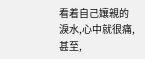看着自己孃親的淚水,心中就很痛,甚至,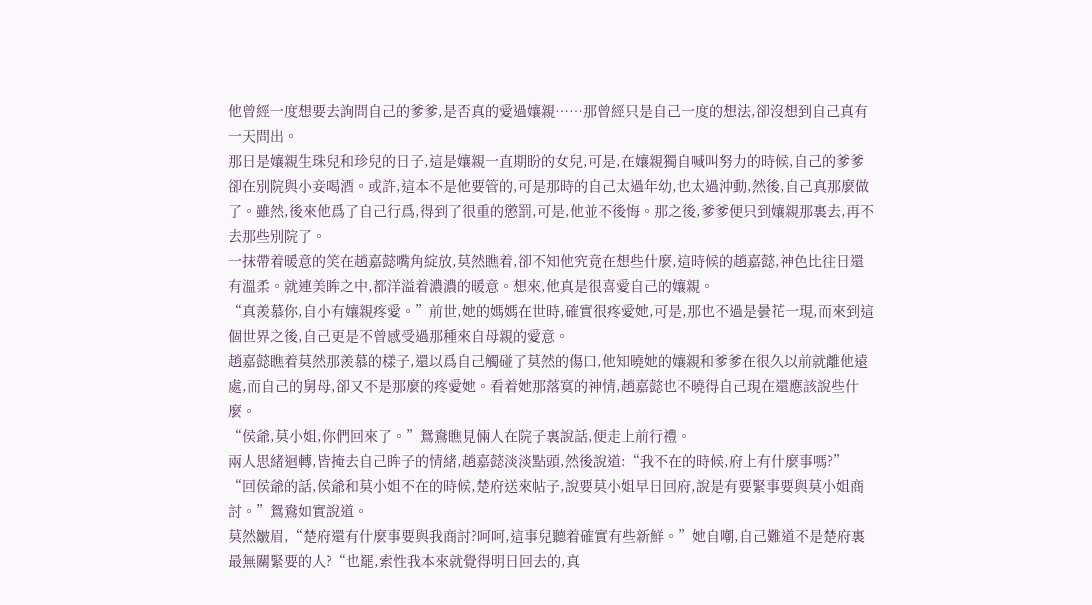他曾經一度想要去詢問自己的爹爹,是否真的愛過孃親……那曾經只是自己一度的想法,卻沒想到自己真有一天問出。
那日是孃親生珠兒和珍兒的日子,這是孃親一直期盼的女兒,可是,在孃親獨自喊叫努力的時候,自己的爹爹卻在別院與小妾喝酒。或許,這本不是他要管的,可是那時的自己太過年幼,也太過沖動,然後,自己真那麼做了。雖然,後來他爲了自己行爲,得到了很重的懲罰,可是,他並不後悔。那之後,爹爹便只到孃親那裏去,再不去那些別院了。
一抹帶着暖意的笑在趙嘉懿嘴角綻放,莫然瞧着,卻不知他究竟在想些什麼,這時候的趙嘉懿,神色比往日還有溫柔。就連美眸之中,都洋溢着濃濃的暖意。想來,他真是很喜愛自己的孃親。
“真羨慕你,自小有孃親疼愛。”前世,她的媽媽在世時,確實很疼愛她,可是,那也不過是曇花一現,而來到這個世界之後,自己更是不曾感受過那種來自母親的愛意。
趙嘉懿瞧着莫然那羨慕的樣子,還以爲自己觸碰了莫然的傷口,他知曉她的孃親和爹爹在很久以前就離他遠處,而自己的舅母,卻又不是那麼的疼愛她。看着她那落寞的神情,趙嘉懿也不曉得自己現在還應該說些什麼。
“侯爺,莫小姐,你們回來了。”鴛鴦瞧見倆人在院子裏說話,便走上前行禮。
兩人思緒迴轉,皆掩去自己眸子的情緒,趙嘉懿淡淡點頭,然後說道:“我不在的時候,府上有什麼事嗎?”
“回侯爺的話,侯爺和莫小姐不在的時候,楚府送來帖子,說要莫小姐早日回府,說是有要緊事要與莫小姐商討。”鴛鴦如實說道。
莫然皺眉,“楚府還有什麼事要與我商討?呵呵,這事兒聽着確實有些新鮮。”她自嘲,自己難道不是楚府裏最無關緊要的人?“也罷,索性我本來就覺得明日回去的,真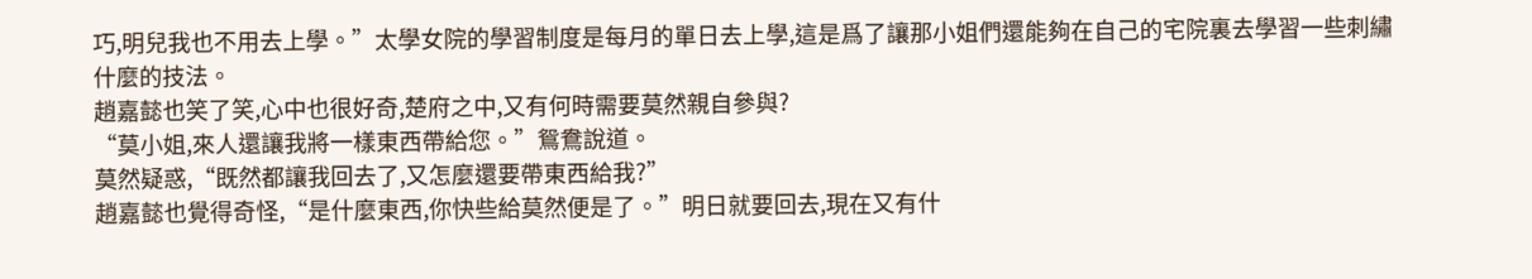巧,明兒我也不用去上學。”太學女院的學習制度是每月的單日去上學,這是爲了讓那小姐們還能夠在自己的宅院裏去學習一些刺繡什麼的技法。
趙嘉懿也笑了笑,心中也很好奇,楚府之中,又有何時需要莫然親自參與?
“莫小姐,來人還讓我將一樣東西帶給您。”鴛鴦說道。
莫然疑惑,“既然都讓我回去了,又怎麼還要帶東西給我?”
趙嘉懿也覺得奇怪,“是什麼東西,你快些給莫然便是了。”明日就要回去,現在又有什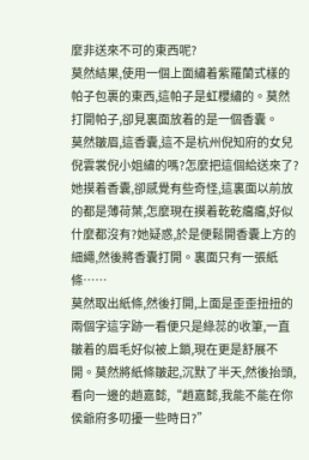麼非送來不可的東西呢?
莫然結果,使用一個上面繡着紫羅蘭式樣的帕子包裹的東西,這帕子是虹櫻繡的。莫然打開帕子,卻見裏面放着的是一個香囊。
莫然皺眉,這香囊,這不是杭州倪知府的女兒倪雲裳倪小姐繡的嗎?怎麼把這個給送來了?她摸着香囊,卻感覺有些奇怪,這裏面以前放的都是薄荷葉,怎麼現在摸着乾乾癟癟,好似什麼都沒有?她疑惑,於是便鬆開香囊上方的細繩,然後將香囊打開。裏面只有一張紙條……
莫然取出紙條,然後打開,上面是歪歪扭扭的兩個字這字跡一看便只是綠蕊的收筆,一直皺着的眉毛好似被上鎖,現在更是舒展不開。莫然將紙條皺起,沉默了半天,然後抬頭,看向一邊的趙嘉懿,“趙嘉懿,我能不能在你侯爺府多叨擾一些時日?”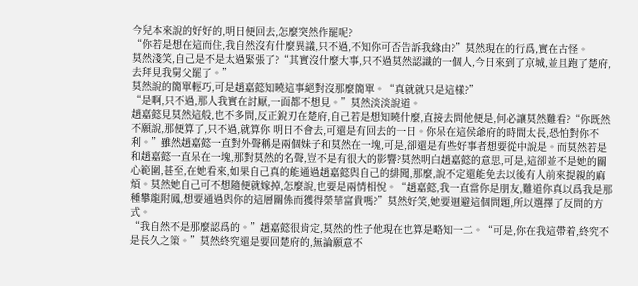今兒本來說的好好的,明日便回去,怎麼突然作罷呢?
“你若是想在這而住,我自然沒有什麼異議,只不過,不知你可否告訴我緣由?”莫然現在的行爲,實在古怪。
莫然淺笑,自己是不是太過緊張了?“其實沒什麼大事,只不過莫然認識的一個人,今日來到了京城,並且跑了楚府,去拜見我舅父罷了。”
莫然說的簡單輕巧,可是趙嘉懿知曉這事絕對沒那麼簡單。“真就就只是這樣?”
“是啊,只不過,那人我實在討厭,一面都不想見。”莫然淡淡說道。
趙嘉懿見莫然這般,也不多問,反正銳刃在楚府,自己若是想知曉什麼,直接去問他便是,何必讓莫然難看?“你既然不願說,那便算了,只不過,就算你 明日不會去,可還是有回去的一日。你呆在這侯爺府的時間太長,恐怕對你不利。”雖然趙嘉懿一直對外聲稱是兩個妹子和莫然在一塊,可是,卻還是有些好事者想要從中說是。而莫然若是和趙嘉懿一直呆在一塊,那對莫然的名聲,豈不是有很大的影響?莫然明白趙嘉懿的意思,可是,這卻並不是她的關心範圍,甚至,在她看來,如果自己真的能通過趙嘉懿與自己的緋聞,那麼,說不定還能免去以後有人前來提親的麻煩。莫然她自己可不想隨便就嫁掉,怎麼說,也要是兩情相悅。“趙嘉懿,我一直當你是朋友,難道你真以爲我是那種攀龍附鳳,想要通過與你的這層關係而獲得榮華富貴嗎?”莫然好笑,她要迴避這個問題,所以選擇了反問的方式。
“我自然不是那麼認爲的。”趙嘉懿很肯定,莫然的性子他現在也算是略知一二。“可是,你在我這帶着,終究不是長久之策。”莫然終究還是要回楚府的,無論願意不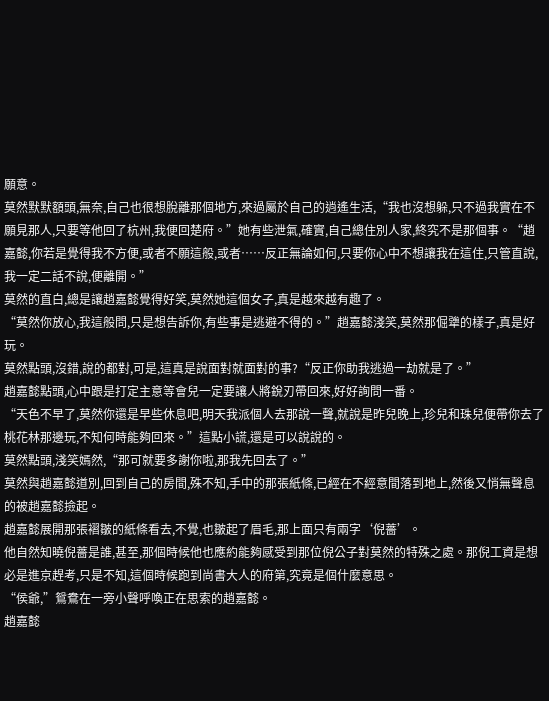願意。
莫然默默額頭,無奈,自己也很想脫離那個地方,來過屬於自己的逍遙生活,“我也沒想躲,只不過我實在不願見那人,只要等他回了杭州,我便回楚府。”她有些泄氣,確實,自己總住別人家,終究不是那個事。“趙嘉懿,你若是覺得我不方便,或者不願這般,或者……反正無論如何,只要你心中不想讓我在這住,只管直說,我一定二話不說,便離開。”
莫然的直白,總是讓趙嘉懿覺得好笑,莫然她這個女子,真是越來越有趣了。
“莫然你放心,我這般問,只是想告訴你,有些事是逃避不得的。”趙嘉懿淺笑,莫然那倔犟的樣子,真是好玩。
莫然點頭,沒錯,說的都對,可是,這真是說面對就面對的事?“反正你助我逃過一劫就是了。”
趙嘉懿點頭,心中跟是打定主意等會兒一定要讓人將銳刃帶回來,好好詢問一番。
“天色不早了,莫然你還是早些休息吧,明天我派個人去那說一聲,就說是昨兒晚上,珍兒和珠兒便帶你去了桃花林那邊玩,不知何時能夠回來。”這點小謊,還是可以說說的。
莫然點頭,淺笑嫣然,“那可就要多謝你啦,那我先回去了。”
莫然與趙嘉懿道別,回到自己的房間,殊不知,手中的那張紙條,已經在不經意間落到地上,然後又悄無聲息的被趙嘉懿撿起。
趙嘉懿展開那張褶皺的紙條看去,不覺,也皺起了眉毛,那上面只有兩字‘倪薔’。
他自然知曉倪薔是誰,甚至,那個時候他也應約能夠感受到那位倪公子對莫然的特殊之處。那倪工資是想必是進京趕考,只是不知,這個時候跑到尚書大人的府第,究竟是個什麼意思。
“侯爺,”鴛鴦在一旁小聲呼喚正在思索的趙嘉懿。
趙嘉懿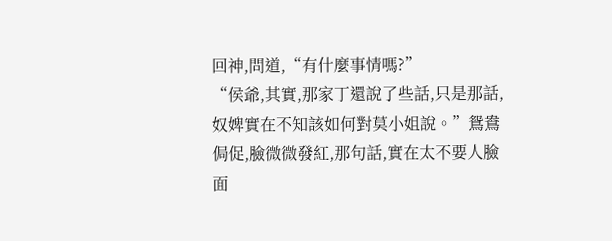回神,問道,“有什麼事情嗎?”
“侯爺,其實,那家丁還說了些話,只是那話,奴婢實在不知該如何對莫小姐說。”鴛鴦侷促,臉微微發紅,那句話,實在太不要人臉面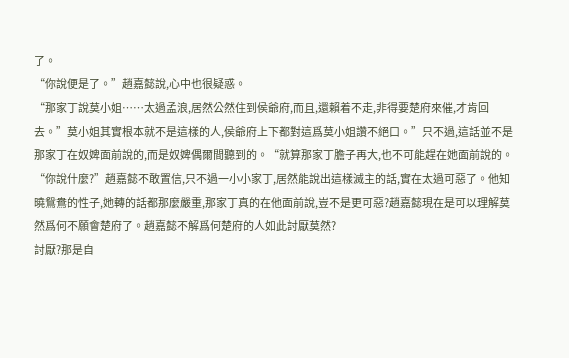了。
“你說便是了。”趙嘉懿說,心中也很疑惑。
“那家丁說莫小姐……太過孟浪,居然公然住到侯爺府,而且,還賴着不走,非得要楚府來催,才肯回去。”莫小姐其實根本就不是這樣的人,侯爺府上下都對這爲莫小姐讚不絕口。”只不過,這話並不是那家丁在奴婢面前說的,而是奴婢偶爾間聽到的。“就算那家丁膽子再大,也不可能趕在她面前說的。
“你說什麼?”趙嘉懿不敢置信,只不過一小小家丁,居然能說出這樣滅主的話,實在太過可惡了。他知曉鴛鴦的性子,她轉的話都那麼嚴重,那家丁真的在他面前說,豈不是更可惡?趙嘉懿現在是可以理解莫然爲何不願會楚府了。趙嘉懿不解爲何楚府的人如此討厭莫然?
討厭?那是自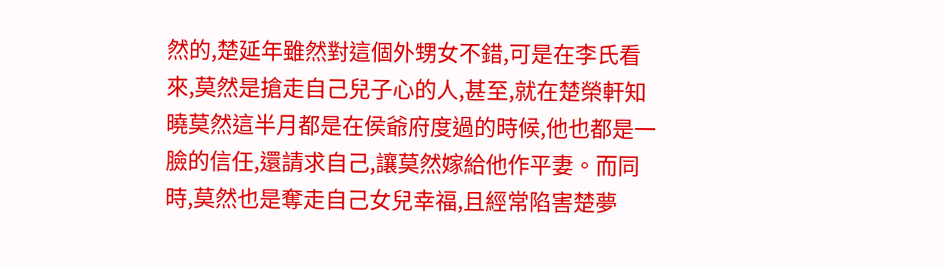然的,楚延年雖然對這個外甥女不錯,可是在李氏看來,莫然是搶走自己兒子心的人,甚至,就在楚榮軒知曉莫然這半月都是在侯爺府度過的時候,他也都是一臉的信任,還請求自己,讓莫然嫁給他作平妻。而同時,莫然也是奪走自己女兒幸福,且經常陷害楚夢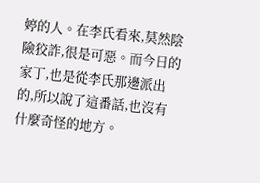婷的人。在李氏看來,莫然陰險狡詐,很是可惡。而今日的家丁,也是從李氏那邊派出的,所以說了這番話,也沒有什麼奇怪的地方。